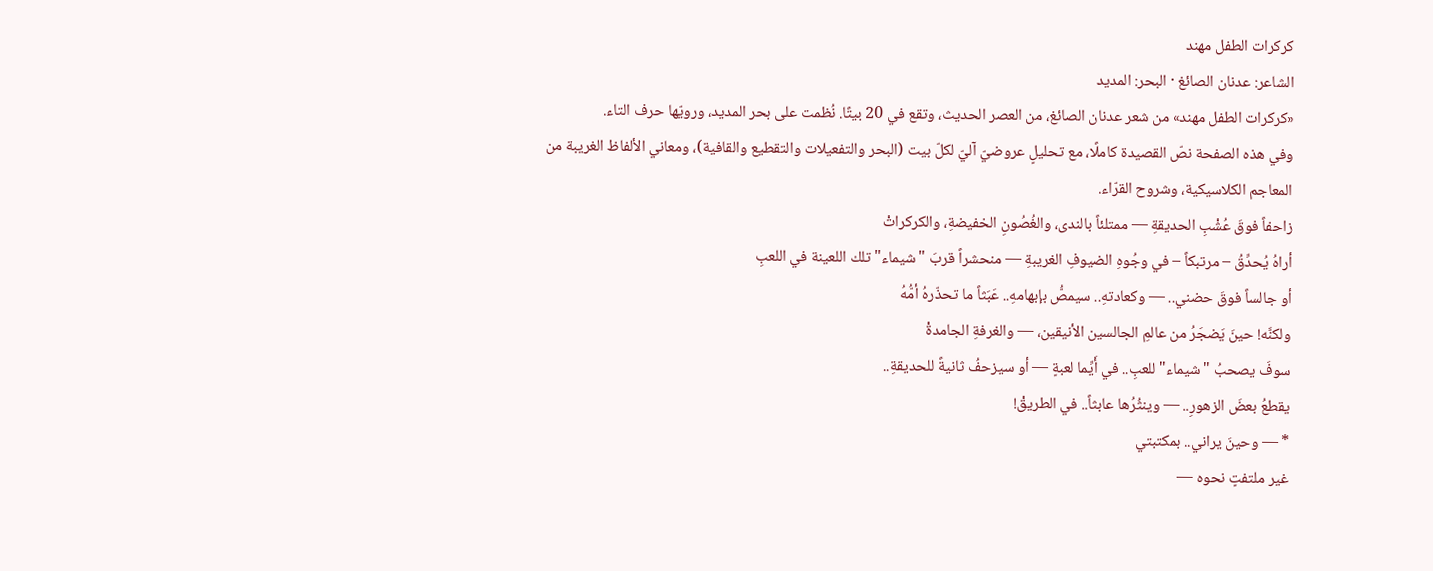كركرات الطفل مهند
الشاعر: عدنان الصائغ · البحر: المديد
«كركرات الطفل مهند» من شعر عدنان الصائغ، من العصر الحديث، وتقع في 20 بيتًا. نُظمت على بحر المديد، ورويّها حرف التاء.
وفي هذه الصفحة نصّ القصيدة كاملًا، مع تحليلٍ عروضيّ آليّ لكلّ بيت (البحر والتفعيلات والتقطيع والقافية)، ومعاني الألفاظ الغريبة من المعاجم الكلاسيكية، وشروح القرّاء.
زاحفاً فوقَ عُشْبِ الحديقةِ — ممتلئاً بالندى، والغُصُونِ الخفيضةِ، والكركراتْ
أراهُ يُحدِّقُ – مرتبكاً – في وجُوهِ الضيوفِ الغريبةِ — منحشراً قربَ "شيماء" تلك اللعينة في اللعبِ
أو جالساً فوقَ حضني.. — وكعادتهِ.. سيمصُّ بإبهامهِ.. عَبَثاً ما تحذّرهُ أمُّهُ
ولكنَّه! حينَ يَضجَرُ من عالمِ الجالسين الأنيقين، — والغرفةِ الجامدةْ
سوفَ يصحبُ "شيماء" للعبِ.. في أَيِّما لعبةٍ — أو سيزحفُ ثانيةً للحديقةِ..
يقطعُ بعضَ الزهورِ.. — وينثُرُها عابثاً.. في الطريقْ!
* — وحينَ يراني.. بمكتبتي
غير ملتفتٍ نحوه —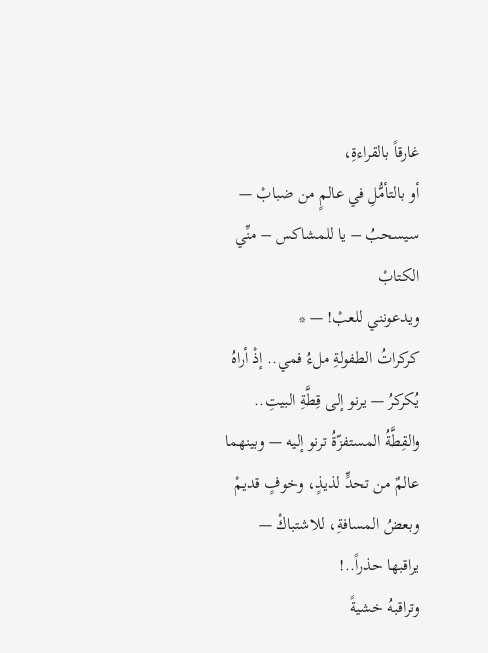غارقاً بالقراءةِ،
أو بالتأمُّلِ في عالمٍ من ضبابْ — سيسحبُ – يا للمشاكس – منِّي الكتابْ
ويدعونني للعبْ! — *
كركراتُ الطفولةِ ملءُ فمي.. إذْ أراهُ يُكركرُ — يرنو إلى قِطَّةِ البيتِ..
والقِطَّةُ المستفزّةُ ترنو إليه — وبينهما عالمٌ من تحدٍّ لذيذٍ، وخوفٍ قديمْ
وبعضُ المسافةِ، للاشتباكْ — يراقبها حذراً..!
وتراقبهُ خشيةً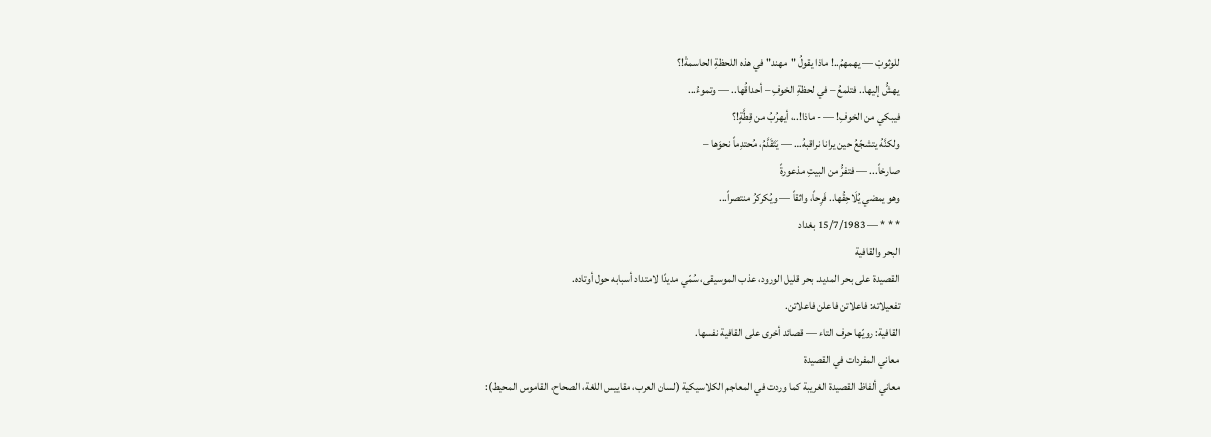للوثوبْ — يهمهمُ..! ماذا يقولُ "مهند" في هذه اللحظةِ الحاسمةْ!؟
يهشُّ إليها.. فتلمعُ – في لحظةِ الخوفِ – أحداقُها.. — وتموءُ...
فيبكي من الخوفِ! — - ماذا!..، أيهرُبُ من قِطَّةٍ!؟
ولكنَّهُ يتشجّعُ حين يرانا نراقبهُ… — يَتَقَدَّمُ، مُحتدِماً نحوَها –
صارخاً... — فتفرُّ من البيتِ مذعورةً
وهو يمضي يُلَاحِقُها.. فَرِحاً، واثقاً — ويُكركرُ منتصراً...
* * * — 15/7/1983 بغداد
البحر والقافية
القصيدة على بحر المديد. بحر قليل الورود، عذب الموسيقى، سُمّي مديدًا لامتداد أسبابه حول أوتاده.
تفعيلاته: فاعلاتن فاعلن فاعلاتن.
القافية: رويّها حرف التاء — قصائد أخرى على القافية نفسها.
معاني المفردات في القصيدة
معاني ألفاظ القصيدة الغريبة كما وردت في المعاجم الكلاسيكية (لسان العرب، مقاييس اللغة، الصحاح، القاموس المحيط):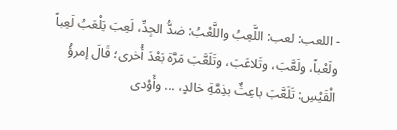- اللعب: لعب: اللَّعِبُ واللَّعْبُ: ضدُّ الجِدِّ، لَعِبَ يَلْعَبُ لَعِباً ولَعْباً، ولَعَّبَ، وتَلاعَبَ، وتَلَعَّبَ مَرَّة بَعْدَ أُخرى؛ قَالَ إمرؤُ الْقَيْسِ: تَلَعَّبَ باعِثٌ بذِمَّةِ خالدٍ، ... وأَوْدى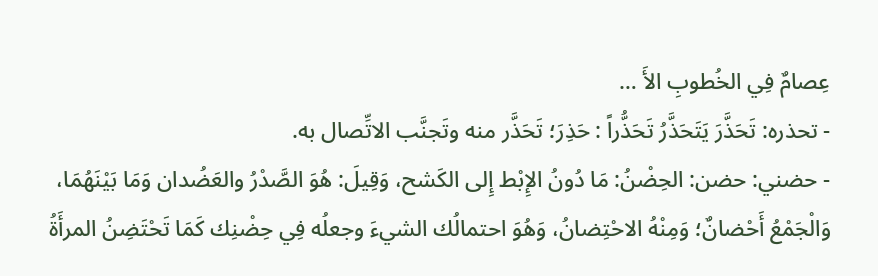عِصامٌ فِي الخُطوبِ الأَ …
- تحذره: تَحَذَّرَ يَتَحَذَّرُ تَحَذُّراً : حَذِرَ؛ تَحَذَّر منه وتَجنَّب الاتِّصال به.
- حضني: حضن: الحِضْنُ: مَا دُونُ الإِبْط إِلى الكَشح، وَقِيلَ: هُوَ الصَّدْرُ والعَضُدان وَمَا بَيْنَهُمَا، وَالْجَمْعُ أَحْضانٌ؛ وَمِنْهُ الاحْتِضانُ، وَهُوَ احتمالُك الشيءَ وجعلُه فِي حِضْنِك كَمَا تَحْتَضِنُ المرأَةُ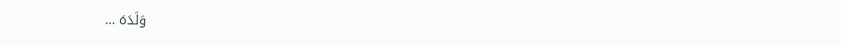وَلَدَهَ …